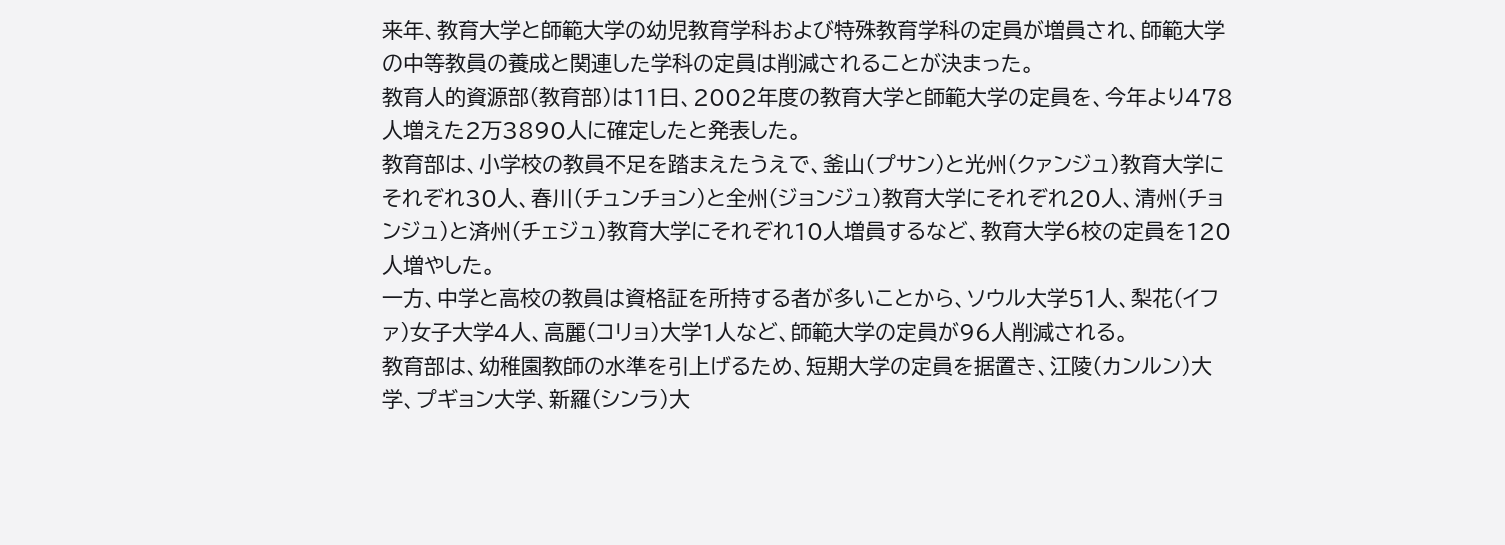来年、教育大学と師範大学の幼児教育学科および特殊教育学科の定員が増員され、師範大学の中等教員の養成と関連した学科の定員は削減されることが決まった。
教育人的資源部(教育部)は11日、2002年度の教育大学と師範大学の定員を、今年より478人増えた2万3890人に確定したと発表した。
教育部は、小学校の教員不足を踏まえたうえで、釜山(プサン)と光州(クァンジュ)教育大学にそれぞれ30人、春川(チュンチョン)と全州(ジョンジュ)教育大学にそれぞれ20人、清州(チョンジュ)と済州(チェジュ)教育大学にそれぞれ10人増員するなど、教育大学6校の定員を120人増やした。
一方、中学と高校の教員は資格証を所持する者が多いことから、ソウル大学51人、梨花(イファ)女子大学4人、高麗(コリョ)大学1人など、師範大学の定員が96人削減される。
教育部は、幼稚園教師の水準を引上げるため、短期大学の定員を据置き、江陵(カンルン)大学、プギョン大学、新羅(シンラ)大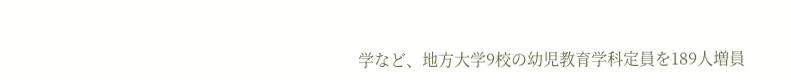学など、地方大学9校の幼児教育学科定員を189人増員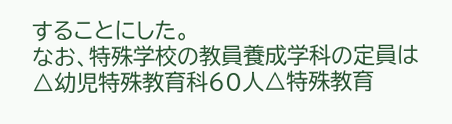することにした。
なお、特殊学校の教員養成学科の定員は△幼児特殊教育科60人△特殊教育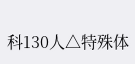科130人△特殊体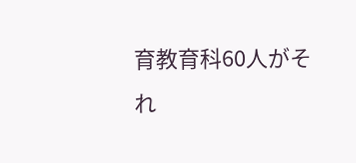育教育科60人がそれ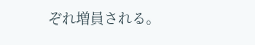ぞれ増員される。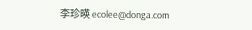李珍暎 ecolee@donga.com